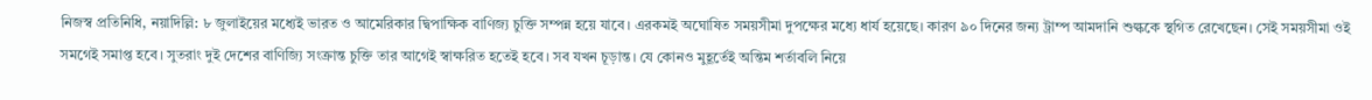নিজস্ব প্রতিনিধি, নয়াদিল্লি: ৮ জুলাইয়ের মধ্যেই ভারত ও আমেরিকার দ্বিপাক্ষিক বাণিজ্য চুক্তি সম্পন্ন হয়ে যাবে। এরকমই অঘোষিত সময়সীমা দুপক্ষের মধ্যে ধার্য হয়েছে। কারণ ৯০ দিনের জন্য ট্রাম্প আমদানি শুল্ককে স্থগিত রেখেছেন। সেই সময়সীমা ওই সমগেই সমাপ্ত হবে। সুতরাং দুই দেশের বাণিজ্যি সংক্রান্ত চুক্তি তার আগেই স্বাক্ষরিত হতেই হবে। সব যখন চূড়ান্ত। যে কোনও মুহূর্তেই অন্তিম শর্তাবলি নিয়ে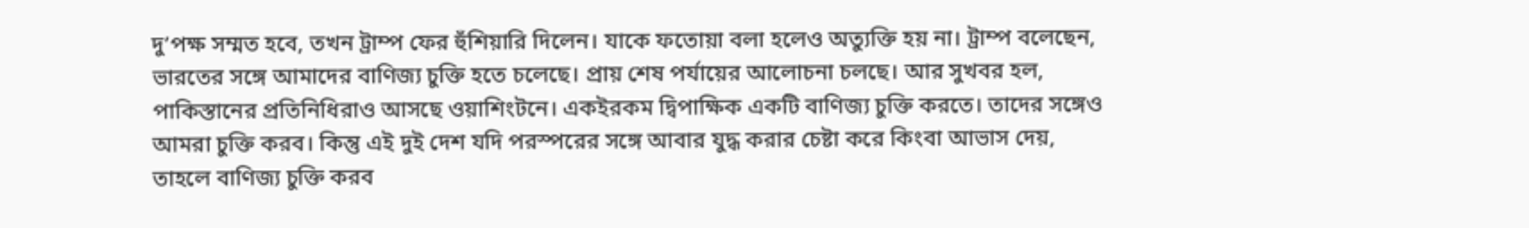দু’পক্ষ সম্মত হবে, তখন ট্রাম্প ফের হুঁশিয়ারি দিলেন। যাকে ফতোয়া বলা হলেও অত্যুক্তি হয় না। ট্রাম্প বলেছেন, ভারতের সঙ্গে আমাদের বাণিজ্য চুক্তি হতে চলেছে। প্রায় শেষ পর্যায়ের আলোচনা চলছে। আর সুখবর হল, পাকিস্তানের প্রতিনিধিরাও আসছে ওয়াশিংটনে। একইরকম দ্বিপাক্ষিক একটি বাণিজ্য চুক্তি করতে। তাদের সঙ্গেও আমরা চুক্তি করব। কিন্তু এই দুই দেশ যদি পরস্পরের সঙ্গে আবার যুদ্ধ করার চেষ্টা করে কিংবা আভাস দেয়, তাহলে বাণিজ্য চুক্তি করব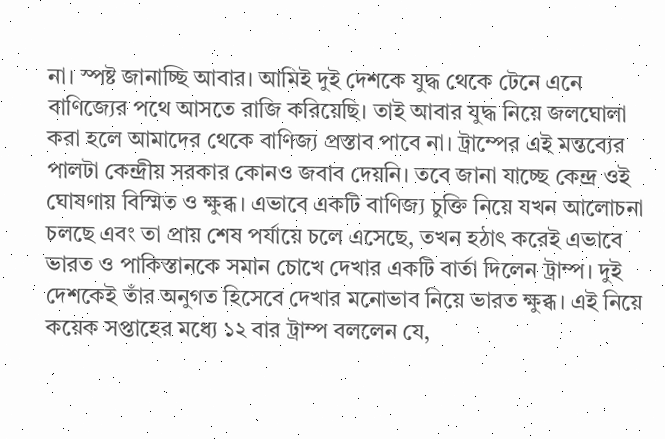না। স্পষ্ট জানাচ্ছি আবার। আমিই দুই দেশকে যুদ্ধ থেকে টেনে এনে বাণিজ্যের পথে আসতে রাজি করিয়েছি। তাই আবার যুদ্ধ নিয়ে জলঘোলা করা হলে আমাদের থেকে বাণিজ্য প্রস্তাব পাবে না। ট্রাম্পের এই মন্তব্যের পালটা কেন্দ্রীয় সরকার কোনও জবাব দেয়নি। তবে জানা যাচ্ছে কেন্দ্র ওই ঘোষণায় বিস্মিত ও ক্ষুব্ধ। এভাবে একটি বাণিজ্য চুক্তি নিয়ে যখন আলোচনা চলছে এবং তা প্রায় শেষ পর্যায়ে চলে এসেছে, তখন হঠাৎ করেই এভাবে ভারত ও পাকিস্তানকে সমান চোখে দেখার একটি বার্তা দিলেন ট্রাম্প। দুই দেশকেই তাঁর অনুগত হিসেবে দেখার মনোভাব নিয়ে ভারত ক্ষুব্ধ। এই নিয়ে কয়েক সপ্তাহের মধ্যে ১২ বার ট্রাম্প বললেন যে,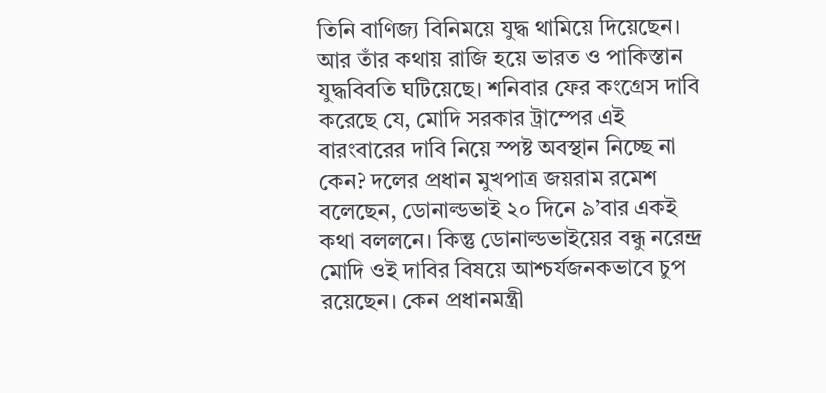তিনি বাণিজ্য বিনিময়ে যুদ্ধ থামিয়ে দিয়েছেন। আর তাঁর কথায় রাজি হয়ে ভারত ও পাকিস্তান যুদ্ধবিবতি ঘটিয়েছে। শনিবার ফের কংগ্রেস দাবি করেছে যে, মোদি সরকার ট্রাম্পের এই বারংবারের দাবি নিয়ে স্পষ্ট অবস্থান নিচ্ছে না কেন? দলের প্রধান মুখপাত্র জয়রাম রমেশ বলেছেন, ডোনাল্ডভাই ২০ দিনে ৯’বার একই কথা বললনে। কিন্তু ডোনাল্ডভাইয়ের বন্ধু নরেন্দ্র মোদি ওই দাবির বিষয়ে আশ্চর্যজনকভাবে চুপ রয়েছেন। কেন প্রধানমন্ত্রী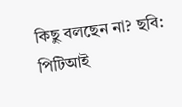কিছু বলছেন না? ছবি: পিটিআই